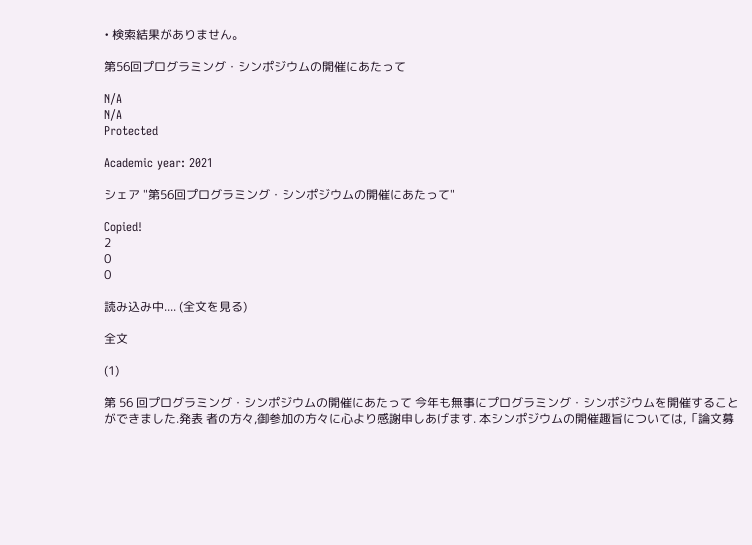• 検索結果がありません。

第56回プログラミング・シンポジウムの開催にあたって

N/A
N/A
Protected

Academic year: 2021

シェア "第56回プログラミング・シンポジウムの開催にあたって"

Copied!
2
0
0

読み込み中.... (全文を見る)

全文

(1)

第 56 回プログラミング・シンポジウムの開催にあたって 今年も無事にプログラミング・シンポジウムを開催することができました.発表 者の方々,御参加の方々に心より感謝申しあげます. 本シンポジウムの開催趣旨については,「論文募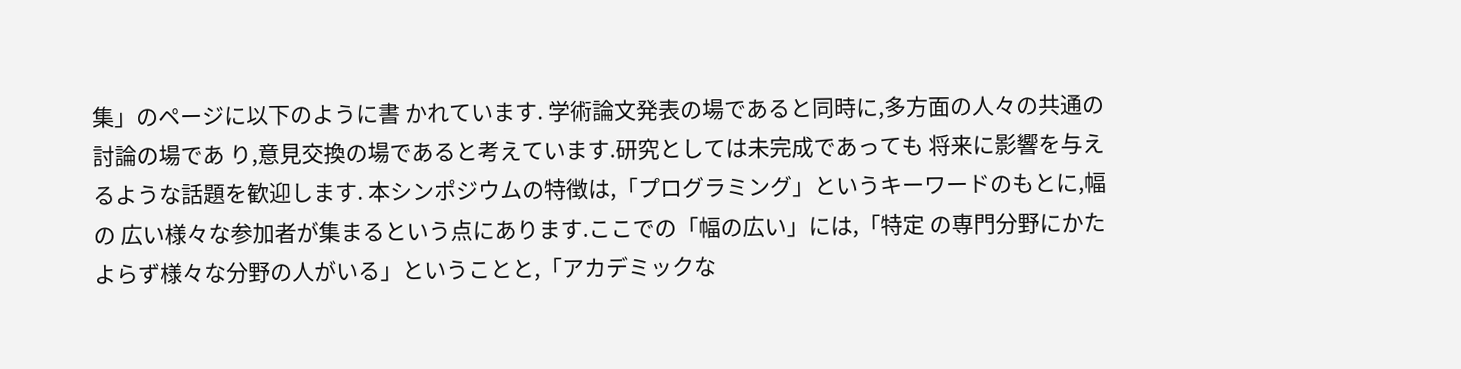集」のページに以下のように書 かれています. 学術論文発表の場であると同時に,多方面の人々の共通の討論の場であ り,意見交換の場であると考えています.研究としては未完成であっても 将来に影響を与えるような話題を歓迎します. 本シンポジウムの特徴は,「プログラミング」というキーワードのもとに,幅の 広い様々な参加者が集まるという点にあります.ここでの「幅の広い」には,「特定 の専門分野にかたよらず様々な分野の人がいる」ということと,「アカデミックな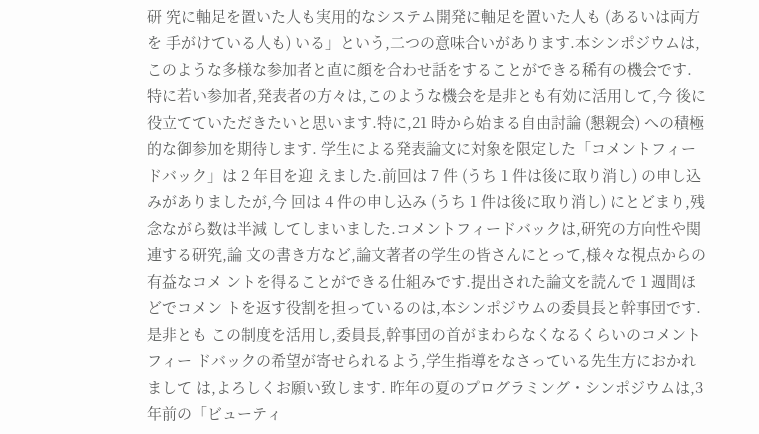研 究に軸足を置いた人も実用的なシステム開発に軸足を置いた人も (あるいは両方を 手がけている人も) いる」という,二つの意味合いがあります.本シンポジウムは, このような多様な参加者と直に顔を合わせ話をすることができる稀有の機会です. 特に若い参加者,発表者の方々は,このような機会を是非とも有効に活用して,今 後に役立てていただきたいと思います.特に,21 時から始まる自由討論 (懇親会) への積極的な御参加を期待します. 学生による発表論文に対象を限定した「コメントフィードバック」は 2 年目を迎 えました.前回は 7 件 (うち 1 件は後に取り消し) の申し込みがありましたが,今 回は 4 件の申し込み (うち 1 件は後に取り消し) にとどまり,残念ながら数は半減 してしまいました.コメントフィードバックは,研究の方向性や関連する研究,論 文の書き方など,論文著者の学生の皆さんにとって,様々な視点からの有益なコメ ントを得ることができる仕組みです.提出された論文を読んで 1 週間ほどでコメン トを返す役割を担っているのは,本シンポジウムの委員長と幹事団です.是非とも この制度を活用し,委員長,幹事団の首がまわらなくなるくらいのコメントフィー ドバックの希望が寄せられるよう,学生指導をなさっている先生方におかれまして は,よろしくお願い致します. 昨年の夏のプログラミング・シンポジウムは,3 年前の「ビューティ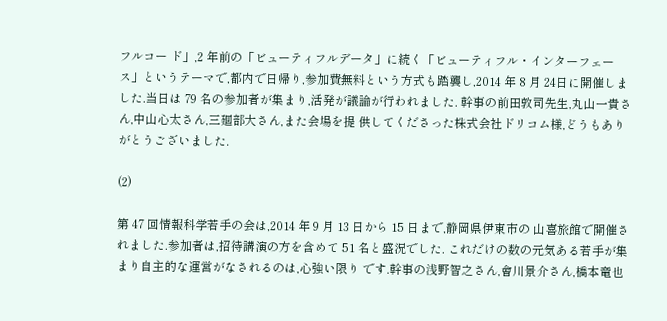フルコー ド」,2 年前の「ビューティフルデータ」に続く「ビューティフル・インターフェー ス」というテーマで,都内で日帰り,参加費無料という方式も踏襲し,2014 年 8 月 24日に開催しました.当日は 79 名の参加者が集まり,活発が議論が行われました. 幹事の前田敦司先生,丸山一貴さん,中山心太さん,三廻部大さん,また会場を提 供してくださった株式会社ドリコム様,どうもありがとうございました.

(2)

第 47 回情報科学若手の会は,2014 年 9 月 13 日から 15 日まで,静岡県伊東市の 山喜旅館で開催されました.参加者は,招待講演の方を含めて 51 名と盛況でした. これだけの数の元気ある若手が集まり自主的な運営がなされるのは,心強い限り です.幹事の浅野智之さん,會川景介さん,橋本竜也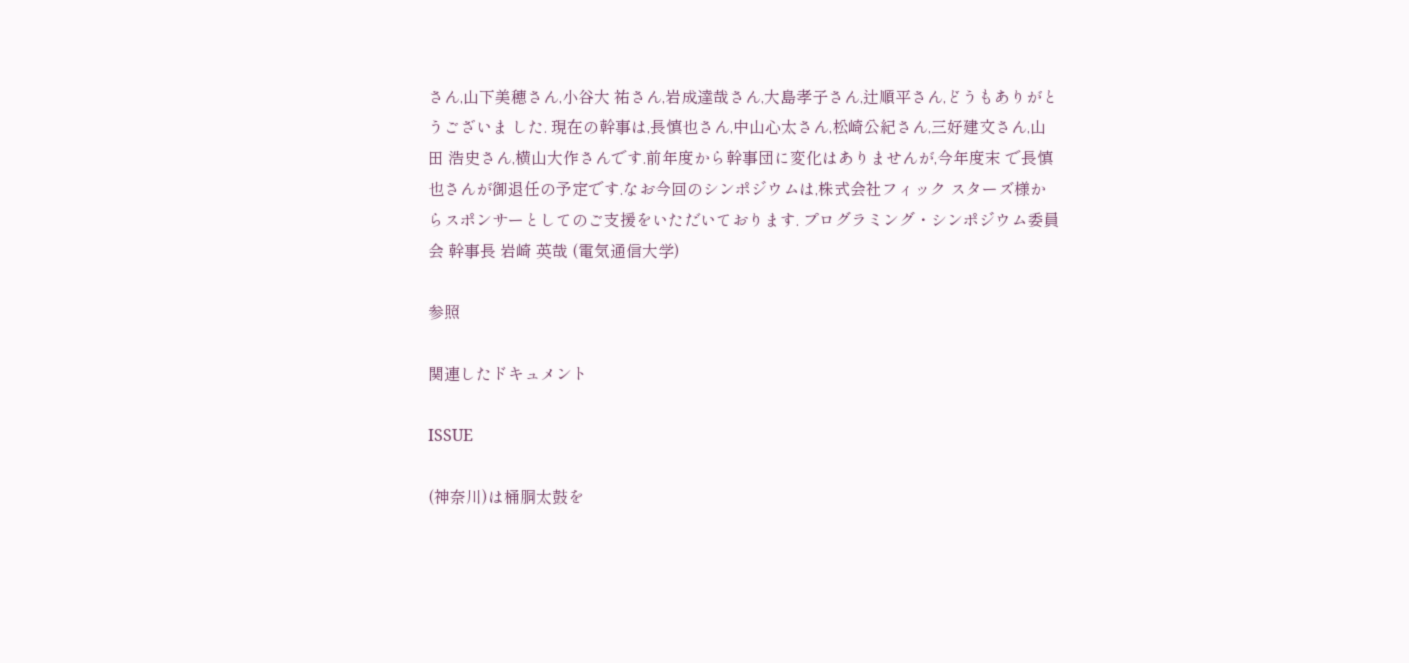さん,山下美穂さん,小谷大 祐さん,岩成達哉さん,大島孝子さん,辻順平さん,どうもありがとうございま した. 現在の幹事は,長慎也さん,中山心太さん,松崎公紀さん,三好建文さん,山田 浩史さん,横山大作さんです.前年度から幹事団に変化はありませんが,今年度末 で長慎也さんが御退任の予定です.なお今回のシンポジウムは,株式会社フィック スターズ様からスポンサーとしてのご支援をいただいております. プログラミング・シンポジウム委員会 幹事長 岩崎 英哉 (電気通信大学)

参照

関連したドキュメント

ISSUE

(神奈川)は桶胴太鼓を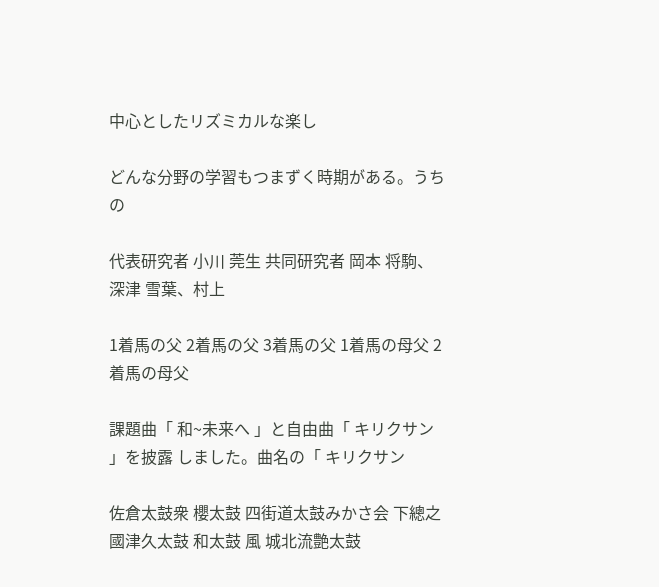中心としたリズミカルな楽し

どんな分野の学習もつまずく時期がある。うちの

代表研究者 小川 莞生 共同研究者 岡本 将駒、深津 雪葉、村上

1着馬の父 2着馬の父 3着馬の父 1着馬の母父 2着馬の母父

課題曲「 和~未来へ 」と自由曲「 キリクサン 」を披露 しました。曲名の「 キリクサン

佐倉太鼓衆 櫻太鼓 四街道太鼓みかさ会 下總之國津久太鼓 和太鼓 風 城北流艶太鼓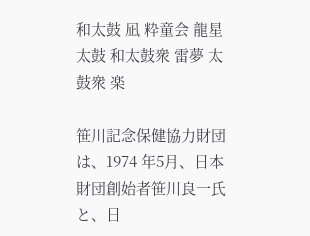和太鼓 凪 粋童会 龍星太鼓 和太鼓衆 雷夢 太鼓衆 楽

笹川記念保健協力財団は、1974 年5月、日本財団創始者笹川良一氏と、日